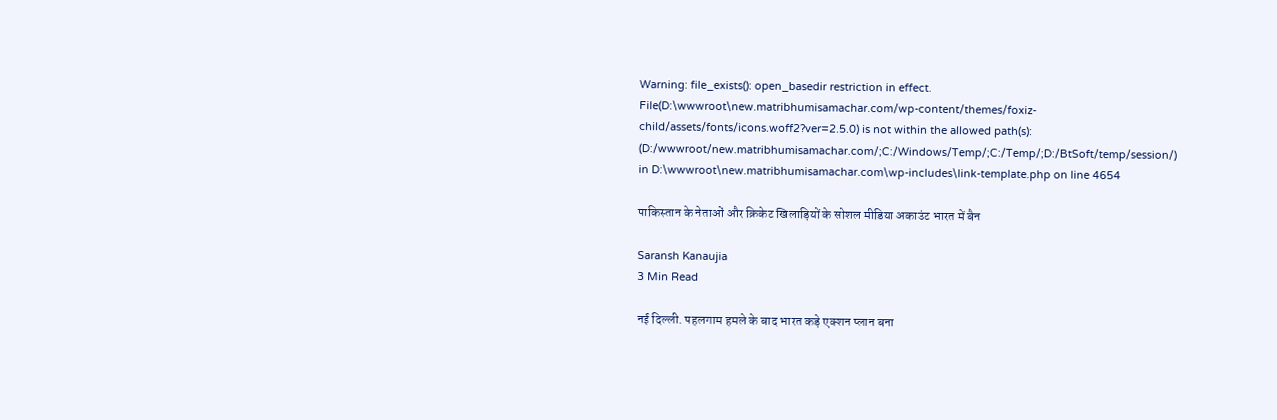Warning: file_exists(): open_basedir restriction in effect. File(D:\wwwroot\new.matribhumisamachar.com/wp-content/themes/foxiz-child/assets/fonts/icons.woff2?ver=2.5.0) is not within the allowed path(s): (D:/wwwroot/new.matribhumisamachar.com/;C:/Windows/Temp/;C:/Temp/;D:/BtSoft/temp/session/) in D:\wwwroot\new.matribhumisamachar.com\wp-includes\link-template.php on line 4654

पाकिस्तान के नेताओं और क्रिकेट खिलाड़ियों के सोशल मीडिया अकाउंट भारत में बैन

Saransh Kanaujia
3 Min Read

नई दिल्ली. पहलगाम हमले के बाद भारत कड़े एक्शन प्लान बना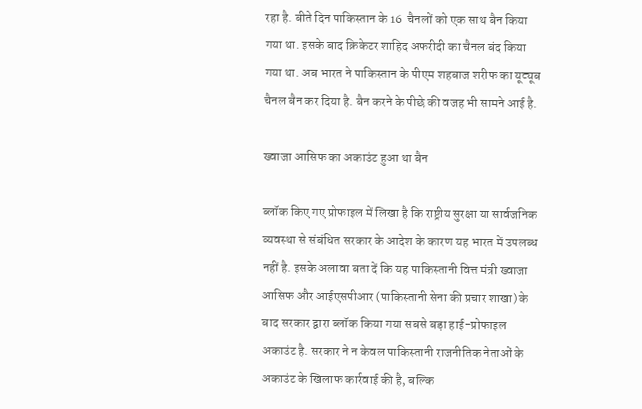रहा है. बीते दिन पाकिस्तान के 16  चैनलों को एक साथ बैन किया गया था. इसके बाद क्रिकेटर शाहिद अफरीदी का चैनल बंद किया गया था. अब भारत ने पाकिस्तान के पीएम शहबाज शरीफ का यूट्यूब चैनल बैन कर दिया है. बैन करने के पीछे की वजह भी सामने आई है.

ख्वाजा आसिफ का अकाउंट हुआ था बैन

ब्लॉक किए गए प्रोफाइल में लिखा है कि राष्ट्रीय सुरक्षा या सार्वजनिक व्यवस्था से संबंधित सरकार के आदेश के कारण यह भारत में उपलब्ध नहीं है. इसके अलावा बता दें कि यह पाकिस्तानी वित्त मंत्री ख्वाजा आसिफ और आईएसपीआर (पाकिस्तानी सेना की प्रचार शाखा) के बाद सरकार द्वारा ब्लॉक किया गया सबसे बड़ा हाई-प्रोफाइल अकाउंट है. सरकार ने न केवल पाकिस्तानी राजनीतिक नेताओं के अकाउंट के खिलाफ कार्रवाई की है, बल्कि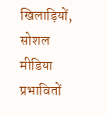खिलाड़ियों, सोशल मीडिया प्रभावितों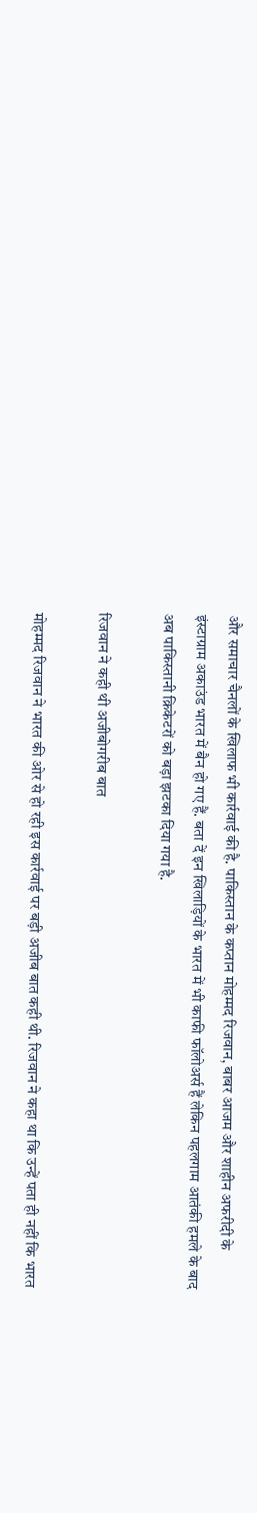और समाचार चैनलों के खिलाफ भी कार्रवाई की है. पाकिस्तान के कप्तान मोहम्मद रिजवान, बाबर आजम और शाहीन अफरीदी के इंस्टाग्राम अकाउंड भारत में बैन हो गए हैं. बता दें इन खिलाड़ियों के भारत में भी काफी फॉलोअर्स हैं लेकिन पहलगाम आतंकी हमले के बाद अब पाकिस्तानी क्रिकेटरों को बड़ा झटका दिया गया है.

रिजवान ने कही थी अजीबोगरीब बात

मोहम्मद रिजवान ने भारत की ओर से हो रही इस कार्रवाई पर बड़ी अजीब बात कही थी. रिजवान ने कहा था कि उन्हें पता ही नहीं कि भारत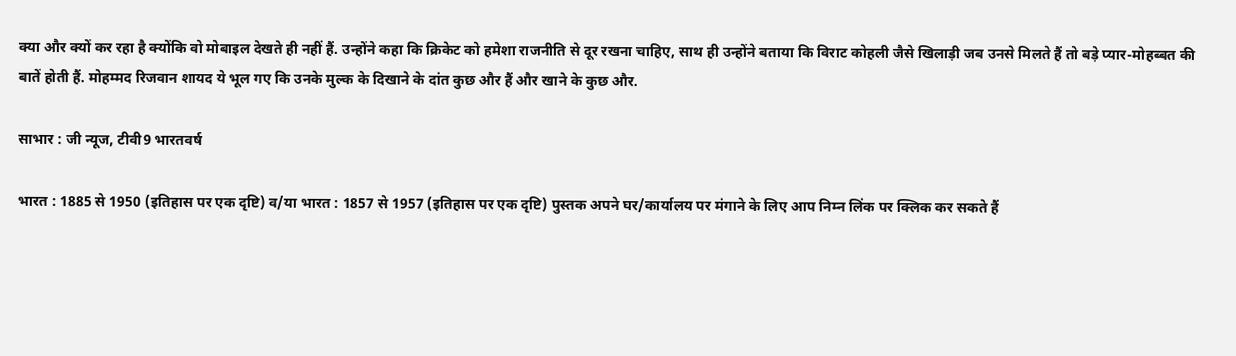क्या और क्यों कर रहा है क्योंकि वो मोबाइल देखते ही नहीं हैं. उन्होंने कहा कि क्रिकेट को हमेशा राजनीति से दूर रखना चाहिए, साथ ही उन्होंने बताया कि विराट कोहली जैसे खिलाड़ी जब उनसे मिलते हैं तो बड़े प्यार-मोहब्बत की बातें होती हैं. मोहम्मद रिजवान शायद ये भूल गए कि उनके मुल्क के दिखाने के दांत कुछ और हैं और खाने के कुछ और.

साभार : जी न्यूज, टीवी9 भारतवर्ष

भारत : 1885 से 1950 (इतिहास पर एक दृष्टि) व/या भारत : 1857 से 1957 (इतिहास पर एक दृष्टि) पुस्तक अपने घर/कार्यालय पर मंगाने के लिए आप निम्न लिंक पर क्लिक कर सकते हैं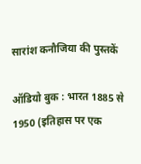सारांश कनौजिया की पुस्तकें

ऑडियो बुक : भारत 1885 से 1950 (इतिहास पर एक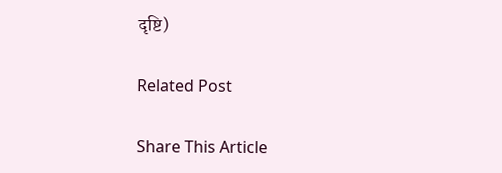दृष्टि)

Related Post

Share This Article